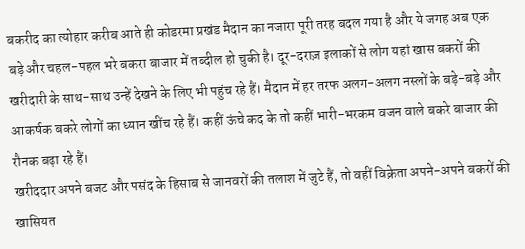बकरीद का त्योहार करीब आते ही कोडरमा प्रखंड मैदान का नजारा पूरी तरह बदल गया है और ये जगह अब एक बड़े और चहल-पहल भरे बकरा बाजार में तब्दील हो चुकी है। दूर-दराज़ इलाकों से लोग यहां खास बकरों की खरीदारी के साथ-साथ उन्हें देखने के लिए भी पहुंच रहे हैं। मैदान में हर तरफ अलग-अलग नस्लों के बड़े-बड़े और आकर्षक बकरे लोगों का ध्यान खींच रहे हैं। कहीं ऊंचे कद के तो कहीं भारी-भरकम वजन वाले बकरे बाजार की रौनक बढ़ा रहे हैं।
खरीददार अपने बजट और पसंद के हिसाब से जानवरों की तलाश में जुटे हैं, तो वहीं विक्रेता अपने-अपने बकरों की खासियत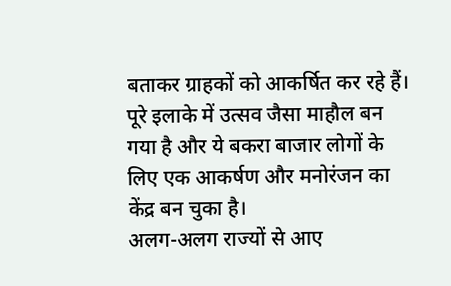बताकर ग्राहकों को आकर्षित कर रहे हैं। पूरे इलाके में उत्सव जैसा माहौल बन गया है और ये बकरा बाजार लोगों के लिए एक आकर्षण और मनोरंजन का केंद्र बन चुका है।
अलग-अलग राज्यों से आए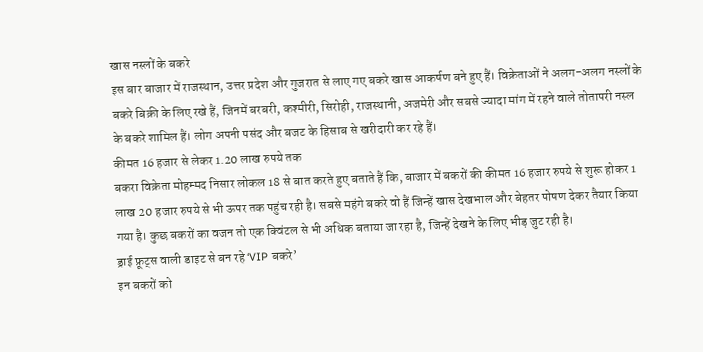खास नस्लों के बकरे
इस बार बाजार में राजस्थान, उत्तर प्रदेश और गुजरात से लाए गए बकरे खास आकर्षण बने हुए हैं। विक्रेताओं ने अलग-अलग नस्लों के बकरे बिक्री के लिए रखे हैं, जिनमें बरबरी, कश्मीरी, सिरोही, राजस्थानी, अजमेरी और सबसे ज्यादा मांग में रहने वाले तोतापरी नस्ल के बकरे शामिल हैं। लोग अपनी पसंद और बजट के हिसाब से खरीदारी कर रहे हैं।
कीमत 16 हजार से लेकर 1.20 लाख रुपये तक
बकरा विक्रेता मोहम्मद निसार लोकल 18 से बात करते हुए बताते हैं कि, बाजार में बकरों की कीमत 16 हजार रुपये से शुरू होकर 1 लाख 20 हजार रुपये से भी ऊपर तक पहुंच रही है। सबसे महंगे बकरे वो हैं जिन्हें खास देखभाल और बेहतर पोषण देकर तैयार किया गया है। कुछ बकरों का वजन तो एक क्विंटल से भी अधिक बताया जा रहा है, जिन्हें देखने के लिए भीड़ जुट रही है।
ड्राई फ्रूट्स वाली डाइट से बन रहे ‘VIP बकरे’
इन बकरों को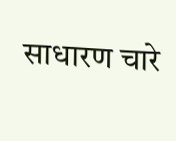साधारण चारे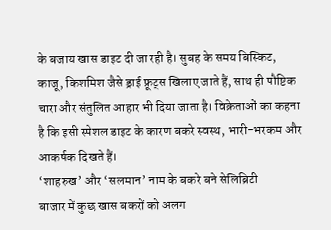के बजाय खास डाइट दी जा रही है। सुबह के समय बिस्किट, काजू, किशमिश जैसे ड्राई फ्रूट्स खिलाए जाते हैं, साथ ही पौष्टिक चारा और संतुलित आहार भी दिया जाता है। विक्रेताओं का कहना है कि इसी स्पेशल डाइट के कारण बकरे स्वस्थ, भारी-भरकम और आकर्षक दिखते हैं।
‘शाहरुख’ और ‘सलमान’ नाम के बकरे बने सेलिब्रिटी
बाजार में कुछ खास बकरों को अलग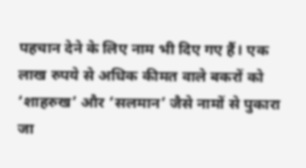पहचान देने के लिए नाम भी दिए गए हैं। एक लाख रुपये से अधिक कीमत वाले बकरों को ‘शाहरुख’ और ‘सलमान’ जैसे नामों से पुकारा जा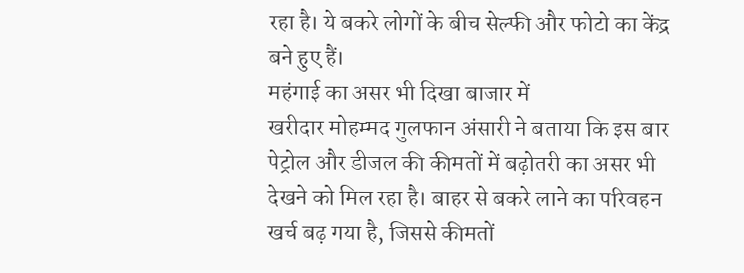रहा है। ये बकरे लोगों के बीच सेल्फी और फोटो का केंद्र बने हुए हैं।
महंगाई का असर भी दिखा बाजार में
खरीदार मोहम्मद गुलफान अंसारी ने बताया कि इस बार पेट्रोल और डीजल की कीमतों में बढ़ोतरी का असर भी देखने को मिल रहा है। बाहर से बकरे लाने का परिवहन खर्च बढ़ गया है, जिससे कीमतों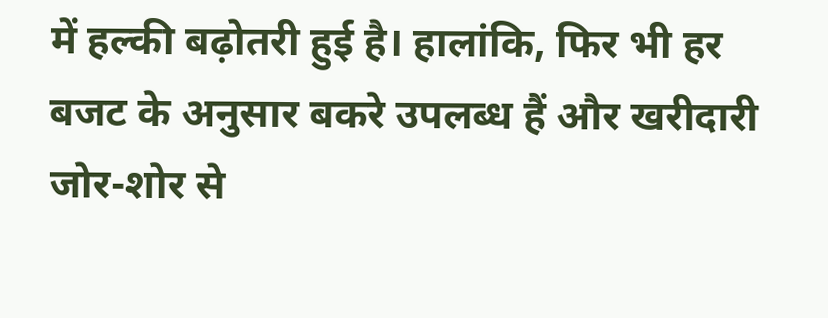में हल्की बढ़ोतरी हुई है। हालांकि, फिर भी हर बजट के अनुसार बकरे उपलब्ध हैं और खरीदारी जोर-शोर से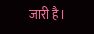जारी है।